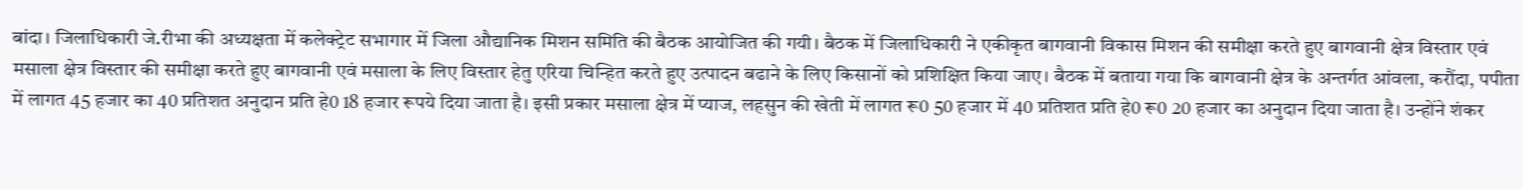बांदा। जिलाधिकारी जे.रीभा की अध्यक्षता में कलेक्ट्रेट सभागार में जिला औद्यानिक मिशन समिति की बैठक आयोजित की गयी। बैठक में जिलाधिकारी ने एकीकृत बागवानी विकास मिशन की समीक्षा करते हुए बागवानी क्षेत्र विस्तार एवं मसाला क्षेत्र विस्तार की समीक्षा करते हुए बागवानी एवं मसाला के लिए विस्तार हेतु एरिया चिन्हित करते हुए उत्पादन बढाने के लिए किसानों को प्रशिक्षित किया जाए। बैठक में बताया गया कि बागवानी क्षेत्र के अन्तर्गत आंवला, करौंदा, पपीता में लागत 45 हजार का 40 प्रतिशत अनुदान प्रति हे0 18 हजार रूपये दिया जाता है। इसी प्रकार मसाला क्षेत्र में प्याज, लहसुन की खेती में लागत रू0 50 हजार में 40 प्रतिशत प्रति हे0 रू0 20 हजार का अनुदान दिया जाता है। उन्होंने शंकर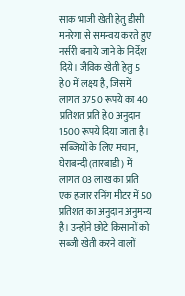साक भाजी खेती हेतु डीसी मनरेगा से समन्वय करते हुए नर्सरी बनाये जाने के निर्देश दिये। जैविक खेती हेतु 5 हे0 में लक्ष्य है, जिसमें लागत 3750 रूपये का 40 प्रतिशत प्रति हे0 अनुदान 1500 रूपये दिया जाता है। सब्जियों के लिए मचान, घेराबन्दी (तारबाडी) में लागत 03 लाख का प्रति एक हजार रनिंग मीटर में 50 प्रतिशत का अनुदान अनुमन्य है। उन्होंने छोटे किसानों को सब्जी खेती करने वालों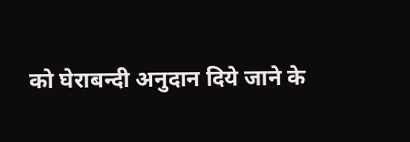को घेराबन्दी अनुदान दिये जाने के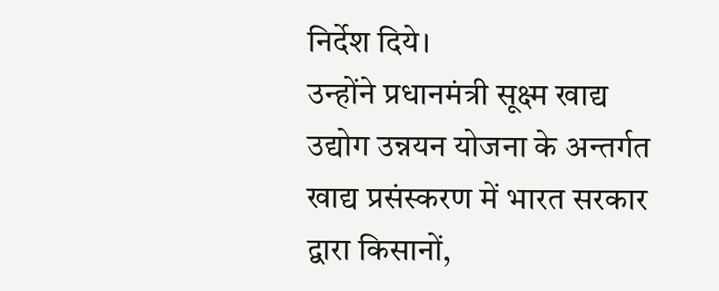निर्देश दिये।
उन्होंने प्रधानमंत्री सूक्ष्म खाद्य उद्योग उन्नयन योजना के अन्तर्गत खाद्य प्रसंस्करण में भारत सरकार द्वारा किसानों,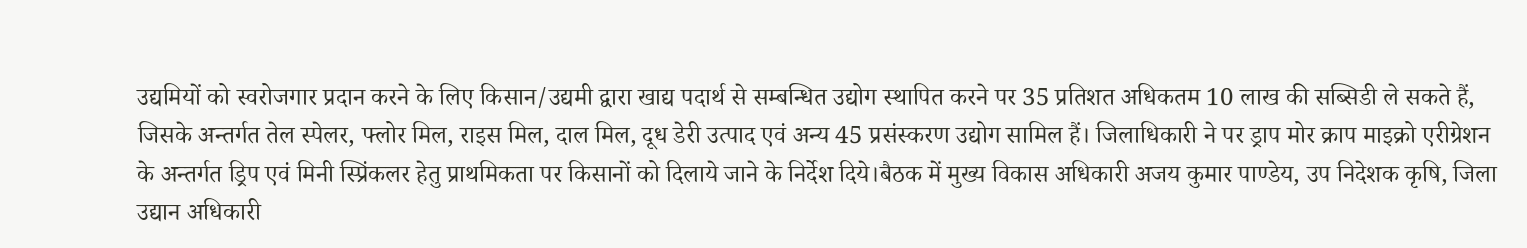उद्यमियों को स्वरोजगार प्रदान करने के लिए किसान/उद्यमी द्वारा खाद्य पदार्थ से सम्बन्धित उद्योग स्थापित करने पर 35 प्रतिशत अधिकतम 10 लाख की सब्सिडी ले सकते हैं, जिसके अन्तर्गत तेल स्पेलर, फ्लोर मिल, राइस मिल, दाल मिल, दूध डेरी उत्पाद एवं अन्य 45 प्रसंस्करण उद्योग सामिल हैं। जिलाधिकारी ने पर ड्राप मोर क्राप माइक्रो एरीग्रेशन के अन्तर्गत ड्रिप एवं मिनी स्प्रिंकलर हेतु प्राथमिकता पर किसानों को दिलाये जाने के निर्देश दिये।बैठक में मुख्य विकास अधिकारी अजय कुमार पाण्डेय, उप निदेशक कृषि, जिला उद्यान अधिकारी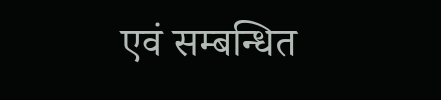एवं सम्बन्धित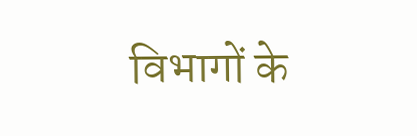विभागों के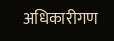अधिकारीगण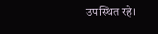उपस्थित रहे।